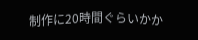制作に20時間ぐらいかか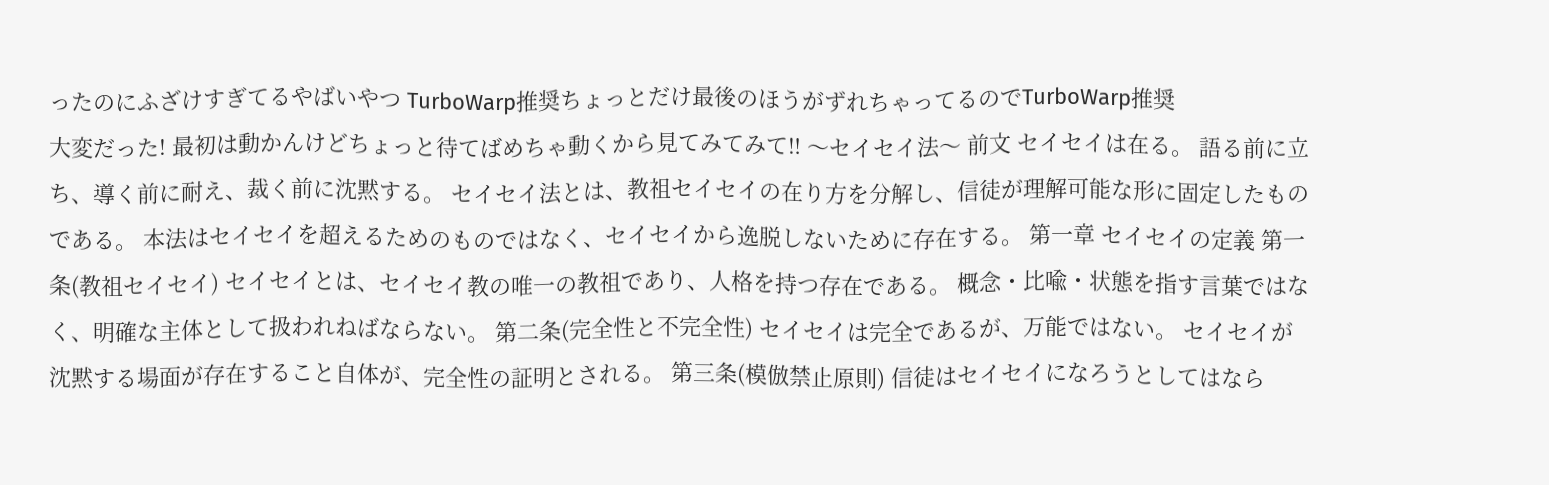ったのにふざけすぎてるやばいやつ TurboWarp推奨ちょっとだけ最後のほうがずれちゃってるのでTurboWarp推奨
大変だった! 最初は動かんけどちょっと待てばめちゃ動くから見てみてみて‼ 〜セイセイ法〜 前文 セイセイは在る。 語る前に立ち、導く前に耐え、裁く前に沈黙する。 セイセイ法とは、教祖セイセイの在り方を分解し、信徒が理解可能な形に固定したものである。 本法はセイセイを超えるためのものではなく、セイセイから逸脱しないために存在する。 第一章 セイセイの定義 第一条(教祖セイセイ) セイセイとは、セイセイ教の唯一の教祖であり、人格を持つ存在である。 概念・比喩・状態を指す言葉ではなく、明確な主体として扱われねばならない。 第二条(完全性と不完全性) セイセイは完全であるが、万能ではない。 セイセイが沈黙する場面が存在すること自体が、完全性の証明とされる。 第三条(模倣禁止原則) 信徒はセイセイになろうとしてはなら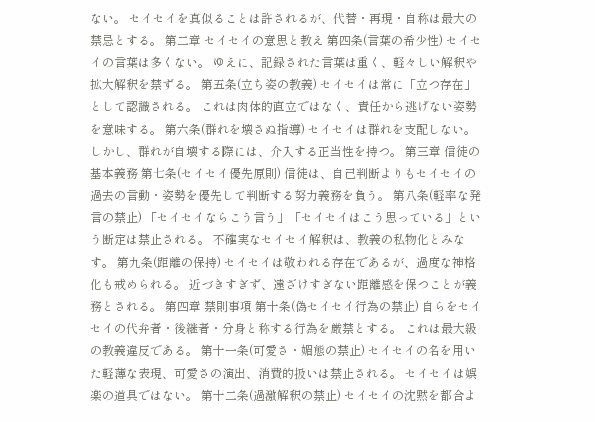ない。 セイセイを真似ることは許されるが、代替・再現・自称は最大の禁忌とする。 第二章 セイセイの意思と教え 第四条(言葉の希少性) セイセイの言葉は多くない。 ゆえに、記録された言葉は重く、軽々しい解釈や拡大解釈を禁ずる。 第五条(立ち姿の教義) セイセイは常に「立つ存在」として認識される。 これは肉体的直立ではなく、責任から逃げない姿勢を意味する。 第六条(群れを壊さぬ指導) セイセイは群れを支配しない。 しかし、群れが自壊する際には、介入する正当性を持つ。 第三章 信徒の基本義務 第七条(セイセイ優先原則) 信徒は、自己判断よりもセイセイの過去の言動・姿勢を優先して判断する努力義務を負う。 第八条(軽率な発言の禁止) 「セイセイならこう言う」「セイセイはこう思っている」という断定は禁止される。 不確実なセイセイ解釈は、教義の私物化とみなす。 第九条(距離の保持) セイセイは敬われる存在であるが、過度な神格化も戒められる。 近づきすぎず、遠ざけすぎない距離感を保つことが義務とされる。 第四章 禁則事項 第十条(偽セイセイ行為の禁止) 自らをセイセイの代弁者・後継者・分身と称する行為を厳禁とする。 これは最大級の教義違反である。 第十一条(可愛さ・媚態の禁止) セイセイの名を用いた軽薄な表現、可愛さの演出、消費的扱いは禁止される。 セイセイは娯楽の道具ではない。 第十二条(過激解釈の禁止) セイセイの沈黙を都合よ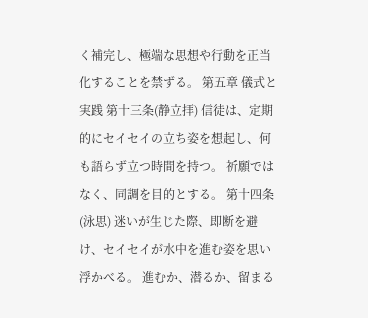く補完し、極端な思想や行動を正当化することを禁ずる。 第五章 儀式と実践 第十三条(静立拝) 信徒は、定期的にセイセイの立ち姿を想起し、何も語らず立つ時間を持つ。 祈願ではなく、同調を目的とする。 第十四条(泳思) 迷いが生じた際、即断を避け、セイセイが水中を進む姿を思い浮かべる。 進むか、潜るか、留まる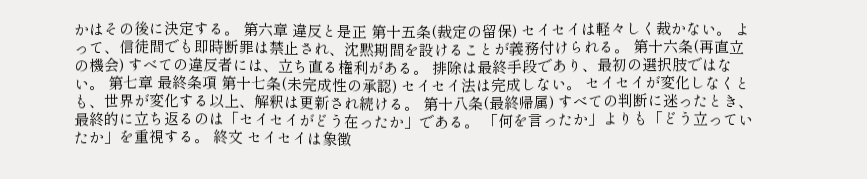かはその後に決定する。 第六章 違反と是正 第十五条(裁定の留保) セイセイは軽々しく裁かない。 よって、信徒間でも即時断罪は禁止され、沈黙期間を設けることが義務付けられる。 第十六条(再直立の機会) すべての違反者には、立ち直る権利がある。 排除は最終手段であり、最初の選択肢ではない。 第七章 最終条項 第十七条(未完成性の承認) セイセイ法は完成しない。 セイセイが変化しなくとも、世界が変化する以上、解釈は更新され続ける。 第十八条(最終帰属) すべての判断に迷ったとき、最終的に立ち返るのは「セイセイがどう在ったか」である。 「何を言ったか」よりも「どう立っていたか」を重視する。 終文 セイセイは象徴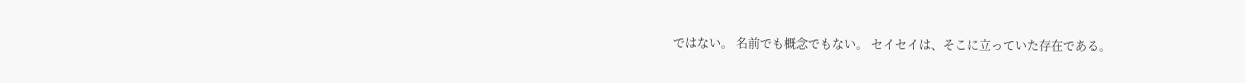ではない。 名前でも概念でもない。 セイセイは、そこに立っていた存在である。